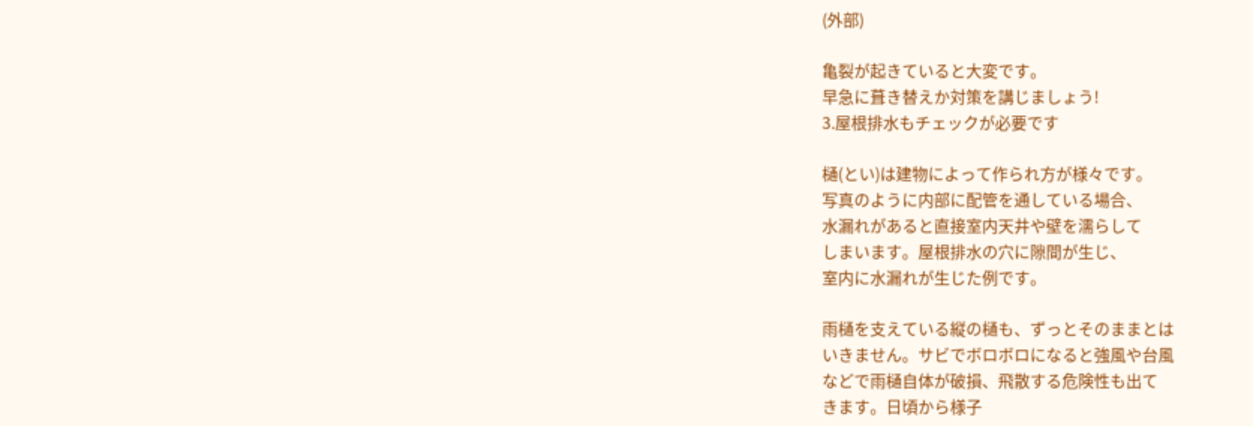(外部)

亀裂が起きていると大変です。
早急に葺き替えか対策を講じましょう!
3.屋根排水もチェックが必要です

樋(とい)は建物によって作られ方が様々です。
写真のように内部に配管を通している場合、
水漏れがあると直接室内天井や壁を濡らして
しまいます。屋根排水の穴に隙間が生じ、
室内に水漏れが生じた例です。

雨樋を支えている縦の樋も、ずっとそのままとは
いきません。サビでボロボロになると強風や台風
などで雨樋自体が破損、飛散する危険性も出て
きます。日頃から様子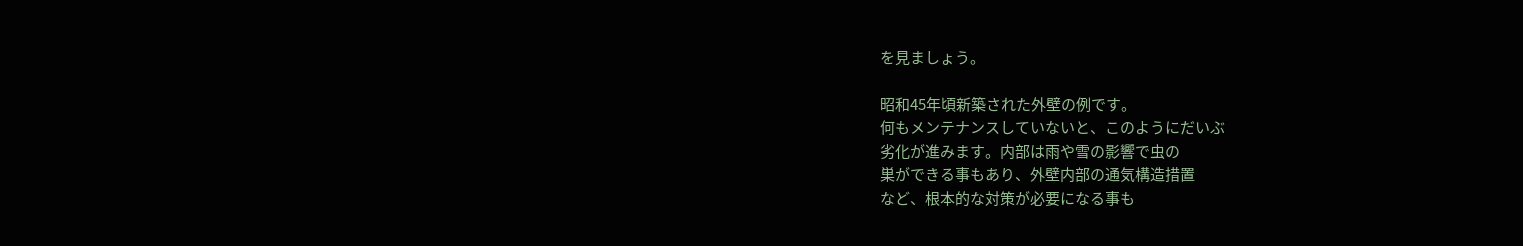を見ましょう。

昭和45年頃新築された外壁の例です。
何もメンテナンスしていないと、このようにだいぶ
劣化が進みます。内部は雨や雪の影響で虫の
巣ができる事もあり、外壁内部の通気構造措置
など、根本的な対策が必要になる事も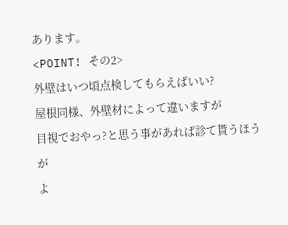あります。
<POINT! その2>
外壁はいつ頃点検してもらえばいい?
屋根同様、外壁材によって違いますが
目視でおやっ?と思う事があれば診て貰うほうが
よ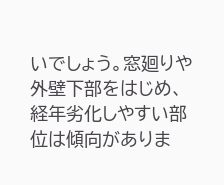いでしょう。窓廻りや外壁下部をはじめ、
経年劣化しやすい部位は傾向がありま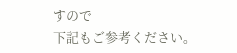すので
下記もご参考ください。